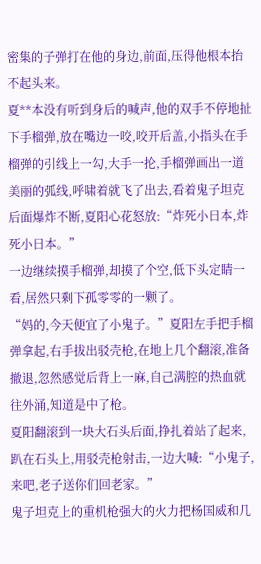密集的子弹打在他的身边,前面,压得他根本抬不起头来。
夏**本没有听到身后的喊声,他的双手不停地扯下手榴弹,放在嘴边一咬,咬开后盖,小指头在手榴弹的引线上一勾,大手一抡,手榴弹画出一道美丽的弧线,呼啸着就飞了出去,看着鬼子坦克后面爆炸不断,夏阳心花怒放:“炸死小日本,炸死小日本。”
一边继续摸手榴弹,却摸了个空,低下头定睛一看,居然只剩下孤零零的一颗了。
“妈的,今天便宜了小鬼子。”夏阳左手把手榴弹拿起,右手拔出驳壳枪,在地上几个翻滚,准备撤退,忽然感觉后背上一麻,自己满腔的热血就往外涌,知道是中了枪。
夏阳翻滚到一块大石头后面,挣扎着站了起来,趴在石头上,用驳壳枪射击,一边大喊:“小鬼子,来吧,老子送你们回老家。”
鬼子坦克上的重机枪强大的火力把杨国威和几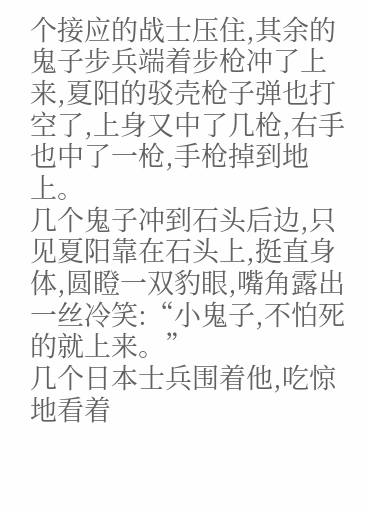个接应的战士压住,其余的鬼子步兵端着步枪冲了上来,夏阳的驳壳枪子弹也打空了,上身又中了几枪,右手也中了一枪,手枪掉到地上。
几个鬼子冲到石头后边,只见夏阳靠在石头上,挺直身体,圆瞪一双豹眼,嘴角露出一丝冷笑:“小鬼子,不怕死的就上来。”
几个日本士兵围着他,吃惊地看着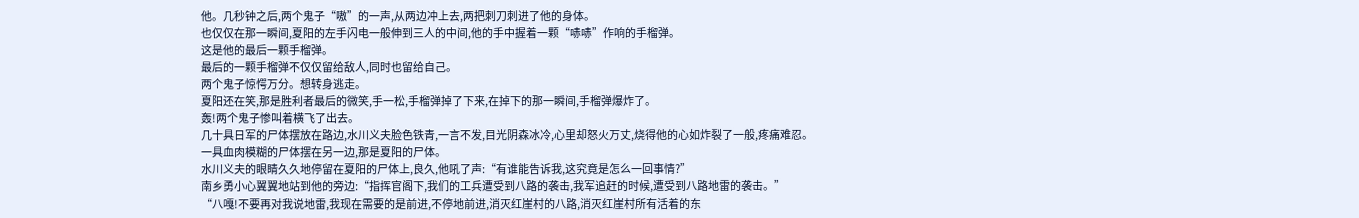他。几秒钟之后,两个鬼子“嗷”的一声,从两边冲上去,两把刺刀刺进了他的身体。
也仅仅在那一瞬间,夏阳的左手闪电一般伸到三人的中间,他的手中握着一颗“哧哧”作响的手榴弹。
这是他的最后一颗手榴弹。
最后的一颗手榴弹不仅仅留给敌人,同时也留给自己。
两个鬼子惊愕万分。想转身逃走。
夏阳还在笑,那是胜利者最后的微笑,手一松,手榴弹掉了下来,在掉下的那一瞬间,手榴弹爆炸了。
轰!两个鬼子惨叫着横飞了出去。
几十具日军的尸体摆放在路边,水川义夫脸色铁青,一言不发,目光阴森冰冷,心里却怒火万丈,烧得他的心如炸裂了一般,疼痛难忍。
一具血肉模糊的尸体摆在另一边,那是夏阳的尸体。
水川义夫的眼睛久久地停留在夏阳的尸体上,良久,他吼了声:“有谁能告诉我,这究竟是怎么一回事情?”
南乡勇小心翼翼地站到他的旁边:“指挥官阁下,我们的工兵遭受到八路的袭击,我军追赶的时候,遭受到八路地雷的袭击。”
“八嘎!不要再对我说地雷,我现在需要的是前进,不停地前进,消灭红崖村的八路,消灭红崖村所有活着的东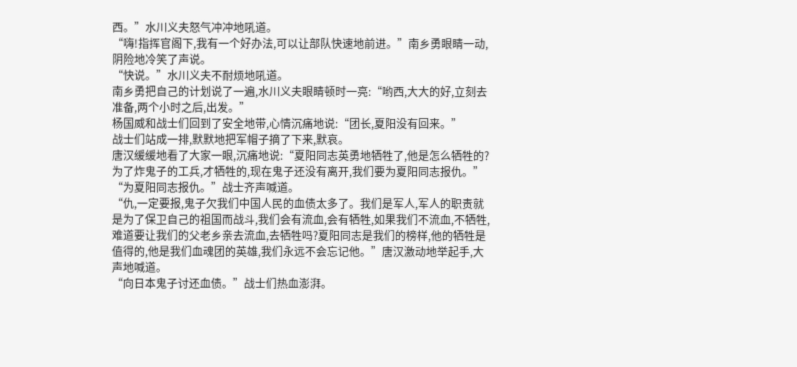西。”水川义夫怒气冲冲地吼道。
“嗨!指挥官阁下,我有一个好办法,可以让部队快速地前进。”南乡勇眼睛一动,阴险地冷笑了声说。
“快说。”水川义夫不耐烦地吼道。
南乡勇把自己的计划说了一遍,水川义夫眼睛顿时一亮:“哟西,大大的好,立刻去准备,两个小时之后,出发。”
杨国威和战士们回到了安全地带,心情沉痛地说:“团长,夏阳没有回来。”
战士们站成一排,默默地把军帽子摘了下来,默哀。
唐汉缓缓地看了大家一眼,沉痛地说:“夏阳同志英勇地牺牲了,他是怎么牺牲的?为了炸鬼子的工兵,才牺牲的,现在鬼子还没有离开,我们要为夏阳同志报仇。”
“为夏阳同志报仇。”战士齐声喊道。
“仇,一定要报,鬼子欠我们中国人民的血债太多了。我们是军人,军人的职责就是为了保卫自己的祖国而战斗,我们会有流血,会有牺牲,如果我们不流血,不牺牲,难道要让我们的父老乡亲去流血,去牺牲吗?夏阳同志是我们的榜样,他的牺牲是值得的,他是我们血魂团的英雄,我们永远不会忘记他。”唐汉激动地举起手,大声地喊道。
“向日本鬼子讨还血债。”战士们热血澎湃。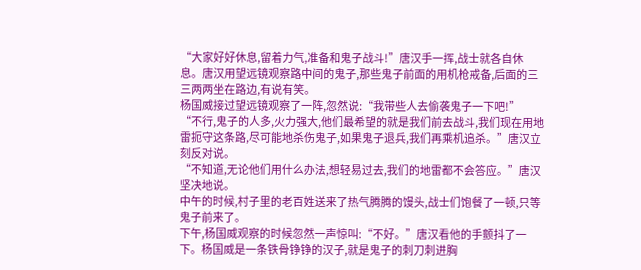“大家好好休息,留着力气,准备和鬼子战斗!”唐汉手一挥,战士就各自休息。唐汉用望远镜观察路中间的鬼子,那些鬼子前面的用机枪戒备,后面的三三两两坐在路边,有说有笑。
杨国威接过望远镜观察了一阵,忽然说:“我带些人去偷袭鬼子一下吧!”
“不行,鬼子的人多,火力强大,他们最希望的就是我们前去战斗,我们现在用地雷扼守这条路,尽可能地杀伤鬼子,如果鬼子退兵,我们再乘机追杀。”唐汉立刻反对说。
“不知道,无论他们用什么办法,想轻易过去,我们的地雷都不会答应。”唐汉坚决地说。
中午的时候,村子里的老百姓送来了热气腾腾的馒头,战士们饱餐了一顿,只等鬼子前来了。
下午,杨国威观察的时候忽然一声惊叫:“不好。”唐汉看他的手颤抖了一下。杨国威是一条铁骨铮铮的汉子,就是鬼子的刺刀刺进胸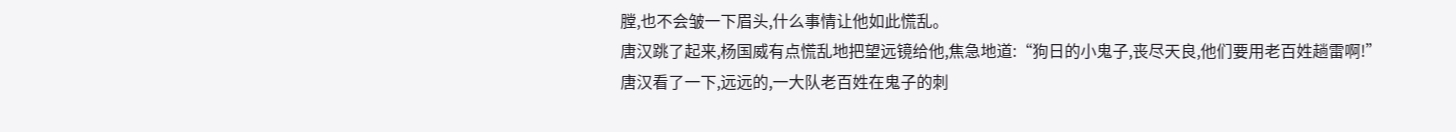膛,也不会皱一下眉头,什么事情让他如此慌乱。
唐汉跳了起来,杨国威有点慌乱地把望远镜给他,焦急地道:“狗日的小鬼子,丧尽天良,他们要用老百姓趟雷啊!”
唐汉看了一下,远远的,一大队老百姓在鬼子的刺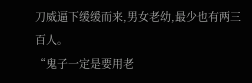刀威逼下缓缓而来,男女老幼,最少也有两三百人。
“鬼子一定是要用老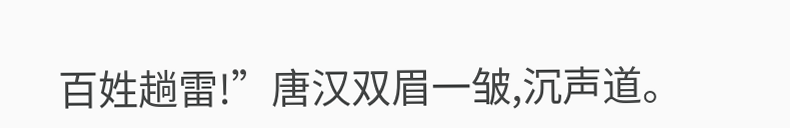百姓趟雷!”唐汉双眉一皱,沉声道。